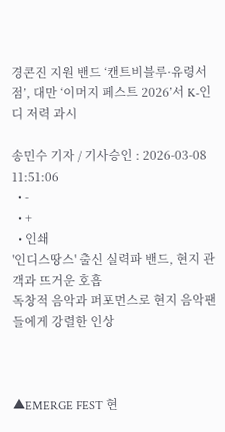경콘진 지원 밴드 ‘캔트비블루·유령서점’, 대만 ‘이머지 페스트 2026’서 K-인디 저력 과시

송민수 기자 / 기사승인 : 2026-03-08 11:51:06
  • -
  • +
  • 인쇄
'인디스땅스' 출신 실력파 밴드, 현지 관객과 뜨거운 호흡
독창적 음악과 퍼포먼스로 현지 음악팬들에게 강렬한 인상



▲EMERGE FEST 현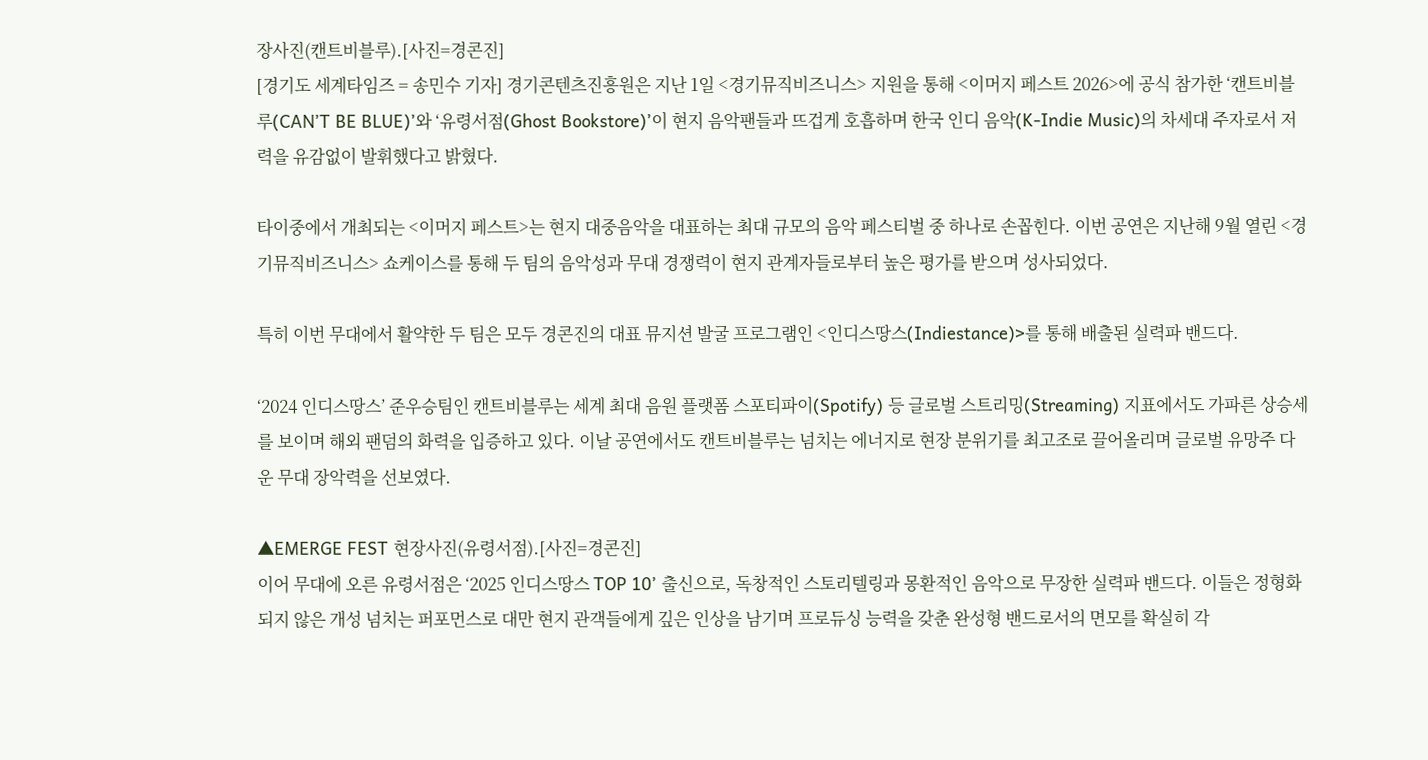장사진(캔트비블루).[사진=경콘진]
[경기도 세계타임즈 = 송민수 기자] 경기콘텐츠진흥원은 지난 1일 <경기뮤직비즈니스> 지원을 통해 <이머지 페스트 2026>에 공식 참가한 ‘캔트비블루(CAN’T BE BLUE)’와 ‘유령서점(Ghost Bookstore)’이 현지 음악팬들과 뜨겁게 호흡하며 한국 인디 음악(K-Indie Music)의 차세대 주자로서 저력을 유감없이 발휘했다고 밝혔다.

타이중에서 개최되는 <이머지 페스트>는 현지 대중음악을 대표하는 최대 규모의 음악 페스티벌 중 하나로 손꼽힌다. 이번 공연은 지난해 9월 열린 <경기뮤직비즈니스> 쇼케이스를 통해 두 팀의 음악성과 무대 경쟁력이 현지 관계자들로부터 높은 평가를 받으며 성사되었다.

특히 이번 무대에서 활약한 두 팀은 모두 경콘진의 대표 뮤지션 발굴 프로그램인 <인디스땅스(Indiestance)>를 통해 배출된 실력파 밴드다.

‘2024 인디스땅스’ 준우승팀인 캔트비블루는 세계 최대 음원 플랫폼 스포티파이(Spotify) 등 글로벌 스트리밍(Streaming) 지표에서도 가파른 상승세를 보이며 해외 팬덤의 화력을 입증하고 있다. 이날 공연에서도 캔트비블루는 넘치는 에너지로 현장 분위기를 최고조로 끌어올리며 글로벌 유망주 다운 무대 장악력을 선보였다.

▲EMERGE FEST 현장사진(유령서점).[사진=경콘진]
이어 무대에 오른 유령서점은 ‘2025 인디스땅스 TOP 10’ 출신으로, 독창적인 스토리텔링과 몽환적인 음악으로 무장한 실력파 밴드다. 이들은 정형화되지 않은 개성 넘치는 퍼포먼스로 대만 현지 관객들에게 깊은 인상을 남기며 프로듀싱 능력을 갖춘 완성형 밴드로서의 면모를 확실히 각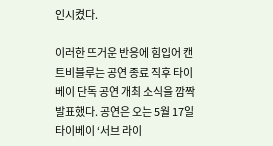인시켰다.

이러한 뜨거운 반응에 힘입어 캔트비블루는 공연 종료 직후 타이베이 단독 공연 개최 소식을 깜짝 발표했다. 공연은 오는 5월 17일 타이베이 ‘서브 라이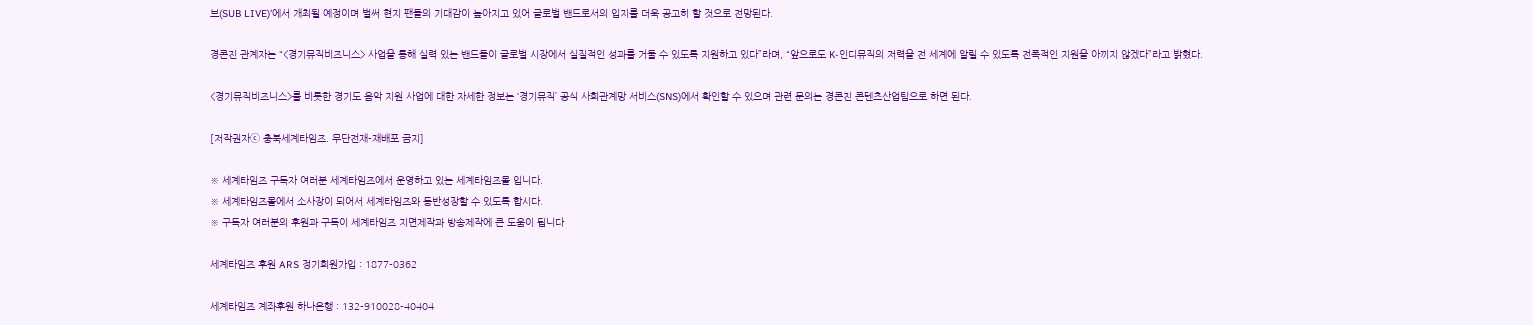브(SUB LIVE)’에서 개최될 예정이며 벌써 현지 팬들의 기대감이 높아지고 있어 글로벌 밴드로서의 입지를 더욱 공고히 할 것으로 전망된다.

경콘진 관계자는 “<경기뮤직비즈니스> 사업을 통해 실력 있는 밴드들이 글로벌 시장에서 실질적인 성과를 거둘 수 있도록 지원하고 있다”라며, “앞으로도 K-인디뮤직의 저력을 전 세계에 알릴 수 있도록 전폭적인 지원을 아끼지 않겠다”라고 밝혔다.

<경기뮤직비즈니스>를 비롯한 경기도 음악 지원 사업에 대한 자세한 정보는 ‘경기뮤직’ 공식 사회관계망 서비스(SNS)에서 확인할 수 있으며 관련 문의는 경콘진 콘텐츠산업팀으로 하면 된다.

[저작권자ⓒ 충북세계타임즈. 무단전재-재배포 금지]

※ 세계타임즈 구독자 여러분 세계타임즈에서 운영하고 있는 세계타임즈몰 입니다.
※ 세계타임즈몰에서 소사장이 되어서 세계타임즈와 동반성장할 수 있도록 합시다.
※ 구독자 여러분의 후원과 구독이 세계타임즈 지면제작과 방송제작에 큰 도움이 됩니다

세계타임즈 후원 ARS 정기회원가입 : 1877-0362

세계타임즈 계좌후원 하나은행 : 132-910028-40404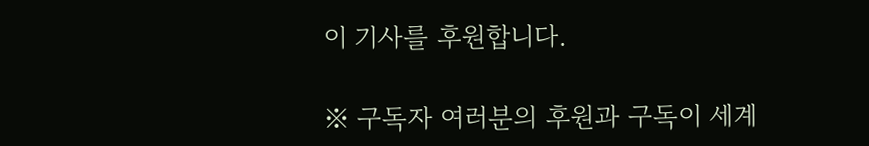이 기사를 후원합니다.

※ 구독자 여러분의 후원과 구독이 세계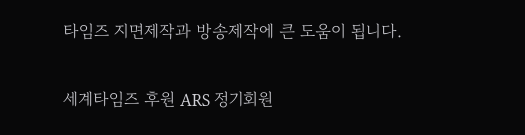타임즈 지면제작과 방송제작에 큰 도움이 됩니다.

세계타임즈 후원 ARS 정기회원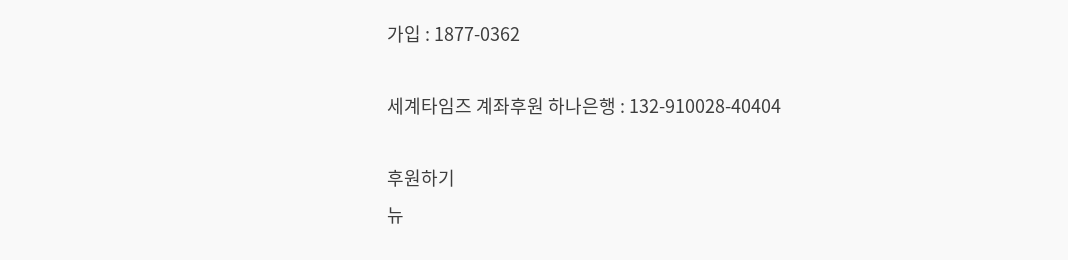가입 : 1877-0362

세계타임즈 계좌후원 하나은행 : 132-910028-40404

후원하기
뉴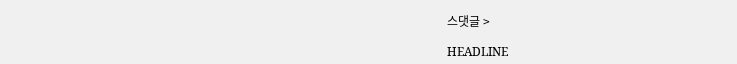스댓글 >

HEADLINE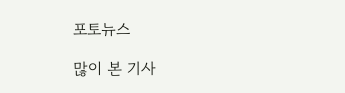포토뉴스

많이 본 기사